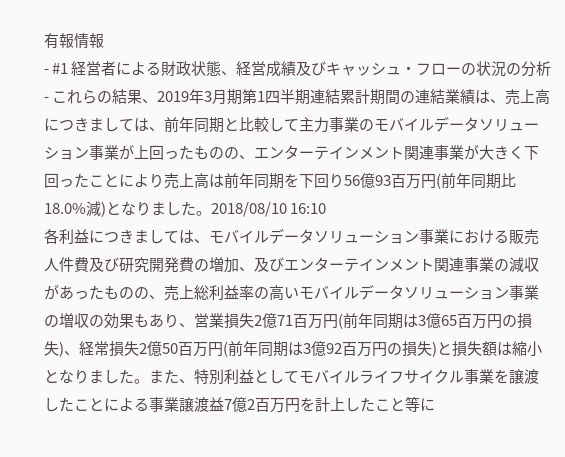有報情報
- #1 経営者による財政状態、経営成績及びキャッシュ・フローの状況の分析
- これらの結果、2019年3月期第1四半期連結累計期間の連結業績は、売上高につきましては、前年同期と比較して主力事業のモバイルデータソリューション事業が上回ったものの、エンターテインメント関連事業が大きく下回ったことにより売上高は前年同期を下回り56億93百万円(前年同期比18.0%減)となりました。2018/08/10 16:10
各利益につきましては、モバイルデータソリューション事業における販売人件費及び研究開発費の増加、及びエンターテインメント関連事業の減収があったものの、売上総利益率の高いモバイルデータソリューション事業の増収の効果もあり、営業損失2億71百万円(前年同期は3億65百万円の損失)、経常損失2億50百万円(前年同期は3億92百万円の損失)と損失額は縮小となりました。また、特別利益としてモバイルライフサイクル事業を譲渡したことによる事業譲渡益7億2百万円を計上したこと等に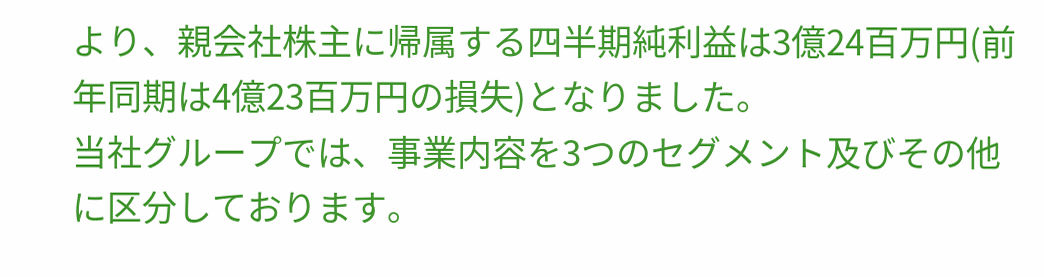より、親会社株主に帰属する四半期純利益は3億24百万円(前年同期は4億23百万円の損失)となりました。
当社グループでは、事業内容を3つのセグメント及びその他に区分しております。